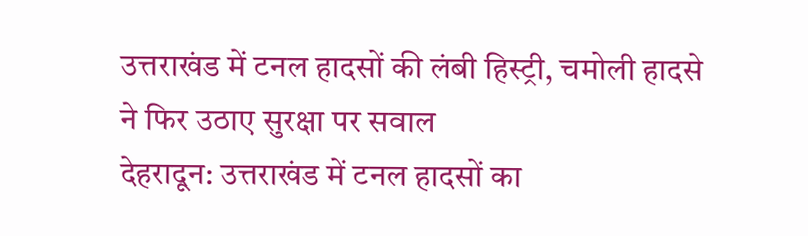उत्तराखंड में टनल हादसों की लंबी हिस्ट्री, चमोली हादसे ने फिर उठाए सुरक्षा पर सवाल
देहरादून: उत्तराखंड में टनल हादसों का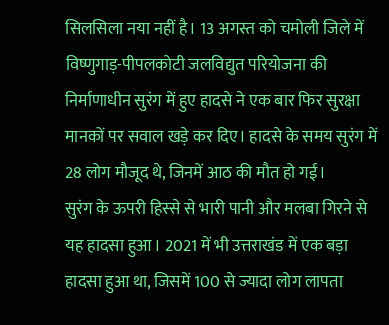सिलसिला नया नहीं है। 13 अगस्त को चमोली जिले में विष्णुगाड़-पीपलकोटी जलविद्युत परियोजना की निर्माणाधीन सुरंग में हुए हादसे ने एक बार फिर सुरक्षा मानकों पर सवाल खड़े कर दिए। हादसे के समय सुरंग में 28 लोग मौजूद थे, जिनमें आठ की मौत हो गई।
सुरंग के ऊपरी हिस्से से भारी पानी और मलबा गिरने से यह हादसा हुआ। 2021 में भी उत्तराखंड में एक बड़ा हादसा हुआ था, जिसमें 100 से ज्यादा लोग लापता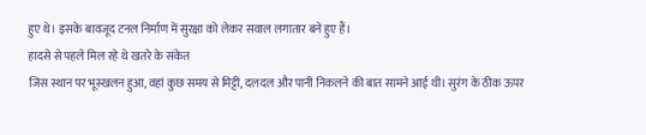हुए थे। इसके बावजूद टनल निर्माण में सुरक्षा को लेकर सवाल लगातार बने हुए हैं।
हादसे से पहले मिल रहे थे खतरे के संकेत
जिस स्थान पर भूस्खलन हुआ, वहां कुछ समय से मिट्टी, दलदल और पानी निकलने की बात सामने आई थी। सुरंग के ठीक ऊपर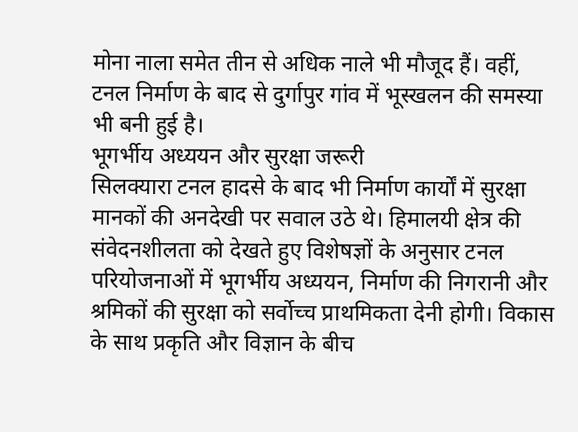मोना नाला समेत तीन से अधिक नाले भी मौजूद हैं। वहीं, टनल निर्माण के बाद से दुर्गापुर गांव में भूस्खलन की समस्या भी बनी हुई है।
भूगर्भीय अध्ययन और सुरक्षा जरूरी
सिलक्यारा टनल हादसे के बाद भी निर्माण कार्यों में सुरक्षा मानकों की अनदेखी पर सवाल उठे थे। हिमालयी क्षेत्र की संवेदनशीलता को देखते हुए विशेषज्ञों के अनुसार टनल परियोजनाओं में भूगर्भीय अध्ययन, निर्माण की निगरानी और श्रमिकों की सुरक्षा को सर्वोच्च प्राथमिकता देनी होगी। विकास के साथ प्रकृति और विज्ञान के बीच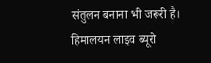संतुलन बनाना भी जरूरी है।
हिमालयन लाइव ब्यूरो